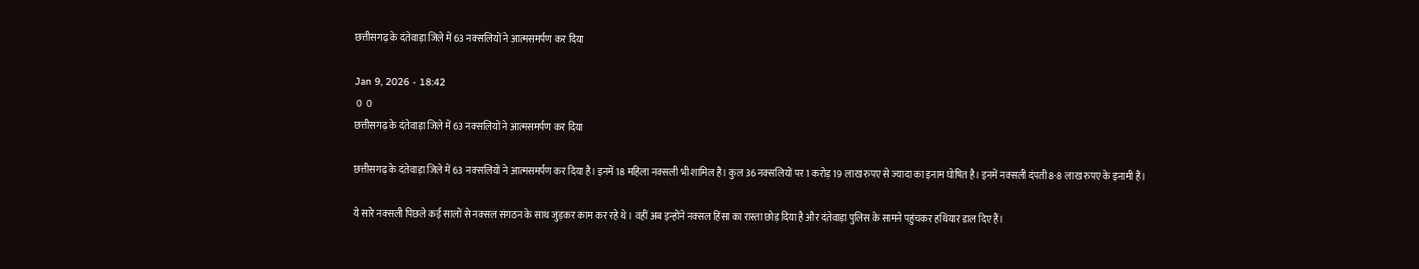छत्तीसगढ़ के दंतेवाड़ा जिले में 63 नक्सलियों ने आत्मसमर्पण कर दिया

Jan 9, 2026 - 18:42
 0  0
छत्तीसगढ़ के दंतेवाड़ा जिले में 63 नक्सलियों ने आत्मसमर्पण कर दिया

छत्तीसगढ़ के दंतेवाड़ा जिले में 63 नक्सलियों ने आत्मसमर्पण कर दिया है। इनमें 18 महिला नक्सली भी शामिल है। कुल 36 नक्सलियों पर 1 करोड़ 19 लाख रुपए से ज्यादा का इनाम घोषित है। इनमें नक्सली दंपती 8-8 लाख रुपए के इनामी हैं।

ये सारे नक्सली पिछले कई सालों से नक्सल संगठन के साथ जुड़कर काम कर रहे थे। वहीं अब इन्होंने नक्सल हिंसा का रास्ता छोड़ दिया है और दंतेवाड़ा पुलिस के सामने पहुंचकर हथियार डाल दिए हैं।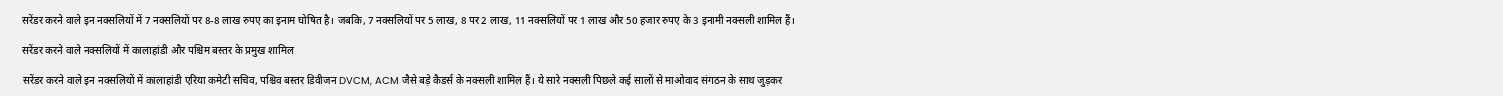सरेंडर करने वाले इन नक्सलियों में 7 नक्सलियों पर 8-8 लाख रुपए का इनाम घोषित है। जबकि, 7 नक्सलियों पर 5 लाख, 8 पर 2 लाख, 11 नक्सलियों पर 1 लाख और 50 हजार रुपए के 3 इनामी नक्सली शामिल हैं।

सरेंडर करने वाले नक्सलियों में कालाहांडी और पश्चिम बस्तर के प्रमुख शामिल

सरेंडर करने वाले इन नक्सलियों में कालाहांडी एरिया कमेटी सचिव, पश्चिव बस्तर डिवीजन DVCM, ACM जैसे बड़े कैडर्स के नक्सली शामिल हैं। ये सारे नक्सली पिछले कई सालों से माओवाद संगठन के साथ जुड़कर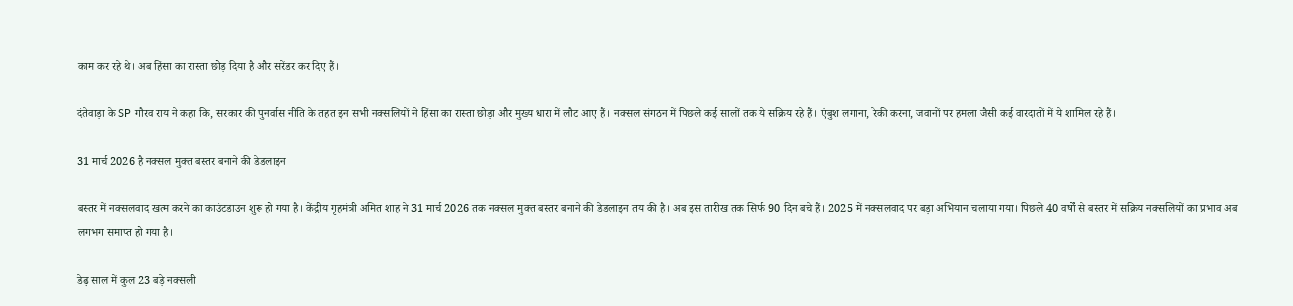काम कर रहे थे। अब हिंसा का रास्ता छोड़ दिया है और सरेंडर कर दिए हैं।

दंतेवाड़ा के SP गौरव राय ने कहा कि, सरकार की पुनर्वास नीति के तहत इन सभी नक्सलियों ने हिंसा का रास्ता छोड़ा और मुख्य धारा में लौट आए हैं। नक्सल संगठन में पिछले कई सालों तक ये सक्रिय रहे हैं। एंबुश लगाना, रेकी करना, जवानों पर हमला जैसी कई वारदातों में ये शामिल रहे हैं।

31 मार्च 2026 है नक्सल मुक्त बस्तर बनाने की डेडलाइन

बस्तर में नक्सलवाद खत्म करने का काउंटडाउन शुरू हो गया है। केंद्रीय गृहमंत्री अमित शाह ने 31 मार्च 2026 तक नक्सल मुक्त बस्तर बनाने की डेडलाइन तय की है। अब इस तारीख तक सिर्फ 90 दिन बचे हैं। 2025 में नक्सलवाद पर बड़ा अभियान चलाया गया। पिछले 40 वर्षों से बस्तर में सक्रिय नक्सलियों का प्रभाव अब लगभग समाप्त हो गया है।

डेढ़ साल में कुल 23 बड़े नक्सली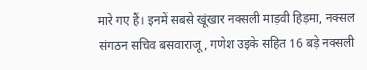मारे गए हैं। इनमें सबसे खूंखार नक्सली माड़वी हिड़मा, नक्सल संगठन सचिव बसवाराजू, गणेश उइके सहित 16 बड़े नक्सली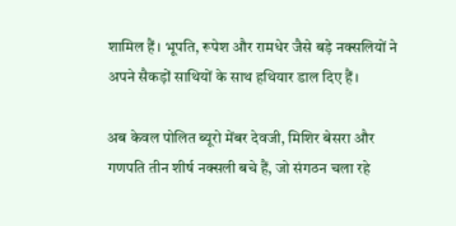शामिल हैं। भूपति, रूपेश और रामधेर जैसे बड़े नक्सलियों ने अपने सैकड़ों साथियों के साथ हथियार डाल दिए हैं।

अब केवल पोलित ब्यूरो मेंबर देवजी, मिशिर बेसरा और गणपति तीन शीर्ष नक्सली बचे हैं, जो संगठन चला रहे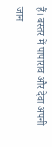हैं। बस्तर में पापाराव और देवा अपनी जान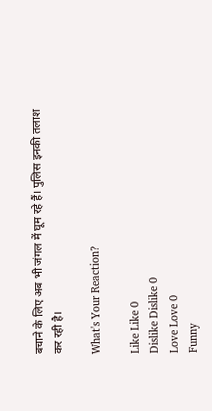बचाने के लिए अब भी जंगल में घूम रहे हैं। पुलिस इनकी तलाश कर रही है।

What's Your Reaction?

Like Like 0
Dislike Dislike 0
Love Love 0
Funny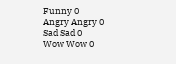Funny 0
Angry Angry 0
Sad Sad 0
Wow Wow 0